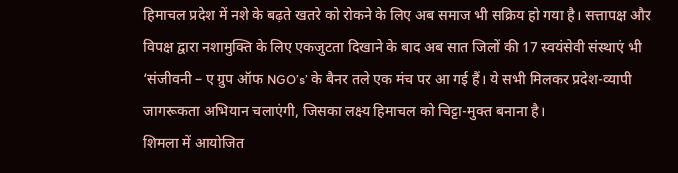हिमाचल प्रदेश में नशे के बढ़ते खतरे को रोकने के लिए अब समाज भी सक्रिय हो गया है। सत्तापक्ष और विपक्ष द्वारा नशामुक्ति के लिए एकजुटता दिखाने के बाद अब सात जिलों की 17 स्वयंसेवी संस्थाएं भी ‘संजीवनी – ए ग्रुप ऑफ NGO’s’ के बैनर तले एक मंच पर आ गई हैं। ये सभी मिलकर प्रदेश-व्यापी जागरूकता अभियान चलाएंगी, जिसका लक्ष्य हिमाचल को चिट्टा-मुक्त बनाना है।
शिमला में आयोजित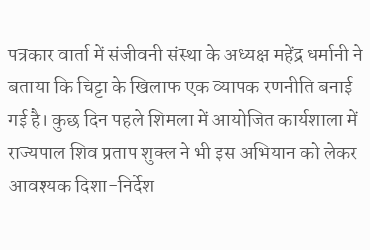पत्रकार वार्ता में संजीवनी संस्था के अध्यक्ष महेंद्र धर्मानी ने बताया कि चिट्टा के खिलाफ एक व्यापक रणनीति बनाई गई है। कुछ दिन पहले शिमला में आयोजित कार्यशाला में राज्यपाल शिव प्रताप शुक्ल ने भी इस अभियान को लेकर आवश्यक दिशा-निर्देश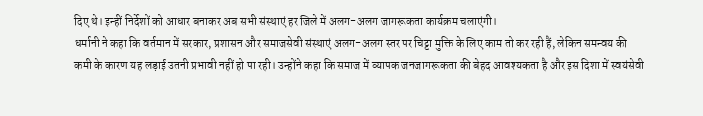दिए थे। इन्हीं निर्देशों को आधार बनाकर अब सभी संस्थाएं हर जिले में अलग-अलग जागरूकता कार्यक्रम चलाएंगी।
धर्मानी ने कहा कि वर्तमान में सरकार, प्रशासन और समाजसेवी संस्थाएं अलग-अलग स्तर पर चिट्टा मुक्ति के लिए काम तो कर रही हैं, लेकिन समन्वय की कमी के कारण यह लड़ाई उतनी प्रभावी नहीं हो पा रही। उन्होंने कहा कि समाज में व्यापक जनजागरूकता की बेहद आवश्यकता है और इस दिशा में स्वयंसेवी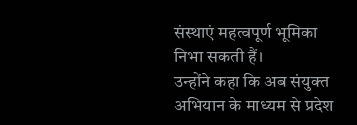संस्थाएं महत्वपूर्ण भूमिका निभा सकती हैं।
उन्होंने कहा कि अब संयुक्त अभियान के माध्यम से प्रदेश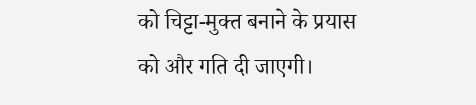को चिट्टा-मुक्त बनाने के प्रयास को और गति दी जाएगी।